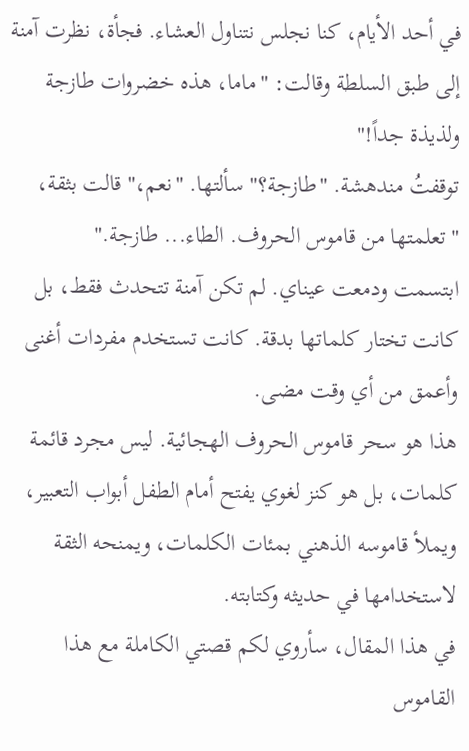في أحد الأيام، كنا نجلس نتناول العشاء. فجأة، نظرت آمنة إلى طبق السلطة وقالت: "ماما، هذه خضروات طازجة ولذيذة جداً!"
توقفتُ مندهشة. "طازجة؟" سألتها. "نعم،" قالت بثقة، "تعلمتها من قاموس الحروف. الطاء... طازجة."
ابتسمت ودمعت عيناي. لم تكن آمنة تتحدث فقط، بل كانت تختار كلماتها بدقة. كانت تستخدم مفردات أغنى وأعمق من أي وقت مضى.
هذا هو سحر قاموس الحروف الهجائية. ليس مجرد قائمة كلمات، بل هو كنز لغوي يفتح أمام الطفل أبواب التعبير، ويملأ قاموسه الذهني بمئات الكلمات، ويمنحه الثقة لاستخدامها في حديثه وكتابته.
في هذا المقال، سأروي لكم قصتي الكاملة مع هذا القاموس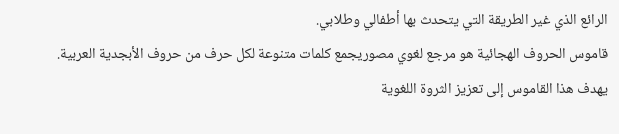الرائع الذي غير الطريقة التي يتحدث بها أطفالي وطلابي.
قاموس الحروف الهجائية هو مرجع لغوي مصوريجمع كلمات متنوعة لكل حرف من حروف الأبجدية العربية. يهدف هذا القاموس إلى تعزيز الثروة اللغوية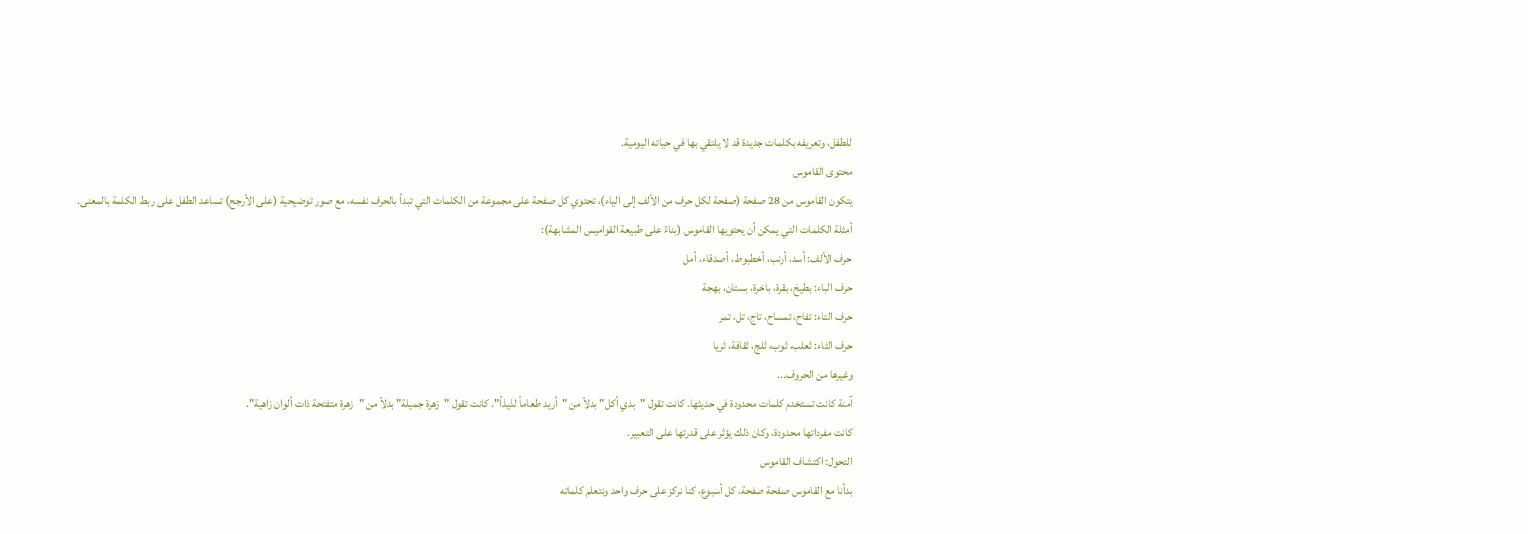للطفل، وتعريفه بكلمات جديدة قد لا يلتقي بها في حياته اليومية.
محتوى القاموس
يتكون القاموس من 28 صفحة (صفحة لكل حرف من الألف إلى الياء)، تحتوي كل صفحة على مجموعة من الكلمات التي تبدأ بالحرف نفسه، مع صور توضيحية (على الأرجح) تساعد الطفل على ربط الكلمة بالمعنى.
أمثلة الكلمات التي يمكن أن يحتويها القاموس (بناءً على طبيعة القواميس المشابهة):
حرف الألف: أسد، أرنب، أخطبوط، أصدقاء، أمل
حرف الباء: بطيخ، بقرة، باخرة، بستان، بهجة
حرف التاء: تفاح، تمساح، تاج، تل، تمر
حرف الثاء: ثعلب، ثوب، ثلج، ثقافة، ثريا
وغيرها من الحروف...
آمنة كانت تستخدم كلمات محدودة في حديثها. كانت تقول "بدي أكل" بدلاً من "أريد طعاماً لذيذاً". كانت تقول "زهرة جميلة" بدلاً من "زهرة متفتحة ذات ألوان زاهية".
كانت مفرداتها محدودة، وكان ذلك يؤثر على قدرتها على التعبير.
التحول: اكتشاف القاموس
بدأنا مع القاموس صفحة صفحة. كل أسبوع، كنا نركز على حرف واحد ونتعلم كلماته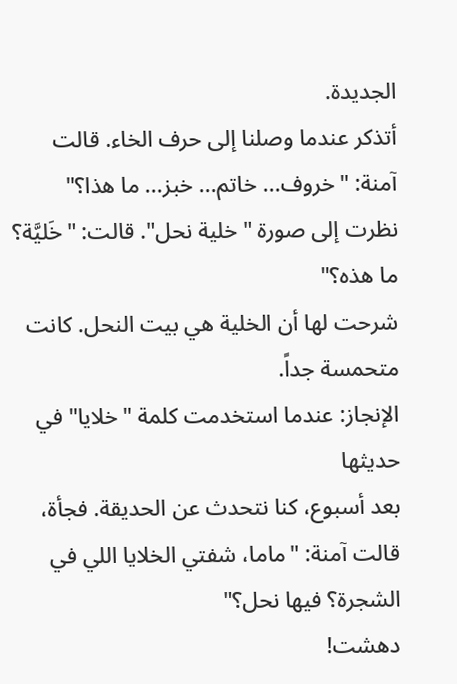الجديدة.
أتذكر عندما وصلنا إلى حرف الخاء. قالت آمنة: "خروف... خاتم... خبز... ما هذا؟" نظرت إلى صورة "خلية نحل". قالت: "خَليَّة؟ ما هذه؟"
شرحت لها أن الخلية هي بيت النحل. كانت متحمسة جداً.
الإنجاز: عندما استخدمت كلمة "خلايا" في حديثها
بعد أسبوع، كنا نتحدث عن الحديقة. فجأة، قالت آمنة: "ماما، شفتي الخلايا اللي في الشجرة؟ فيها نحل؟"
دهشت!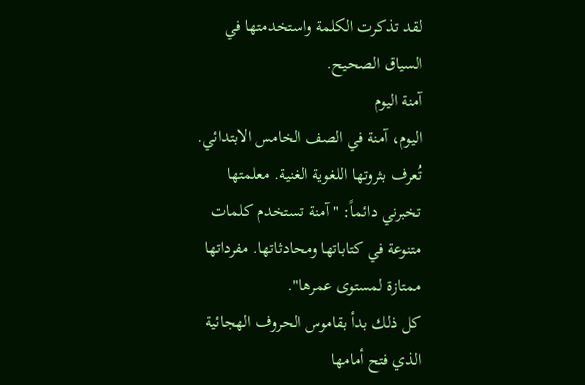لقد تذكرت الكلمة واستخدمتها في السياق الصحيح.
آمنة اليوم
اليوم، آمنة في الصف الخامس الابتدائي. تُعرف بثروتها اللغوية الغنية. معلمتها تخبرني دائماً: "آمنة تستخدم كلمات متنوعة في كتاباتها ومحادثاتها. مفرداتها ممتازة لمستوى عمرها".
كل ذلك بدأ بقاموس الحروف الهجائية الذي فتح أمامها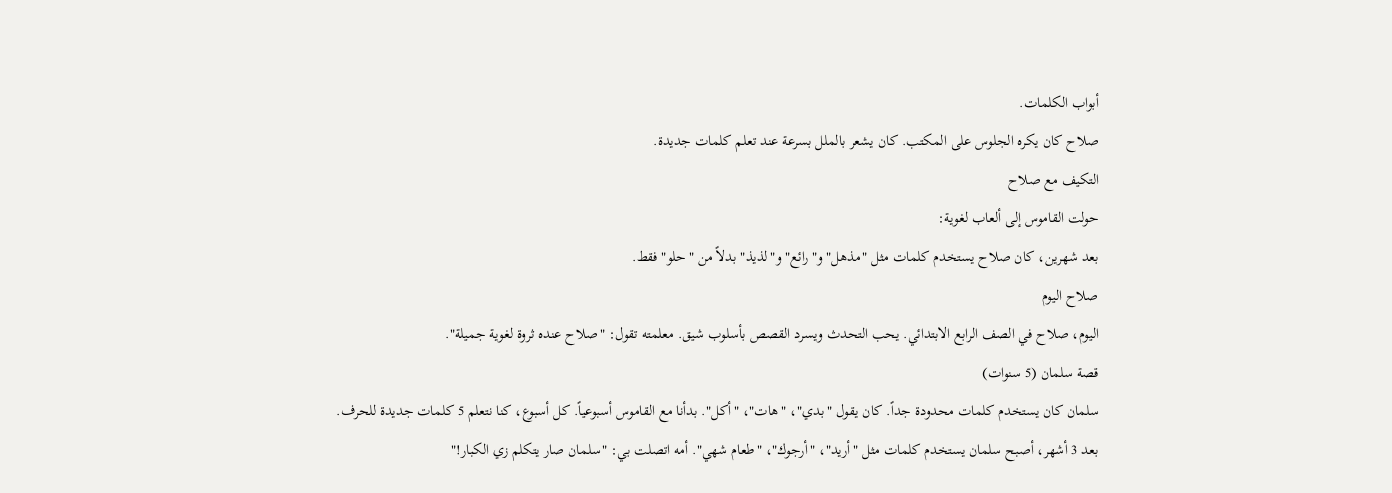أبواب الكلمات.
صلاح كان يكره الجلوس على المكتب. كان يشعر بالملل بسرعة عند تعلم كلمات جديدة.
التكيف مع صلاح
حولت القاموس إلى ألعاب لغوية:
بعد شهرين، كان صلاح يستخدم كلمات مثل "مذهل" و"رائع" و"لذيذ" بدلاً من "حلو" فقط.
صلاح اليوم
اليوم، صلاح في الصف الرابع الابتدائي. يحب التحدث ويسرد القصص بأسلوب شيق. معلمته تقول: "صلاح عنده ثروة لغوية جميلة".
قصة سلمان (5 سنوات)
سلمان كان يستخدم كلمات محدودة جداً. كان يقول "بدي"، "هات"، "أكل". بدأنا مع القاموس أسبوعياً. كل أسبوع، كنا نتعلم 5 كلمات جديدة للحرف.
بعد 3 أشهر، أصبح سلمان يستخدم كلمات مثل "أريد"، "أرجوك"، "طعام شهي". أمه اتصلت بي: "سلمان صار يتكلم زي الكبار!"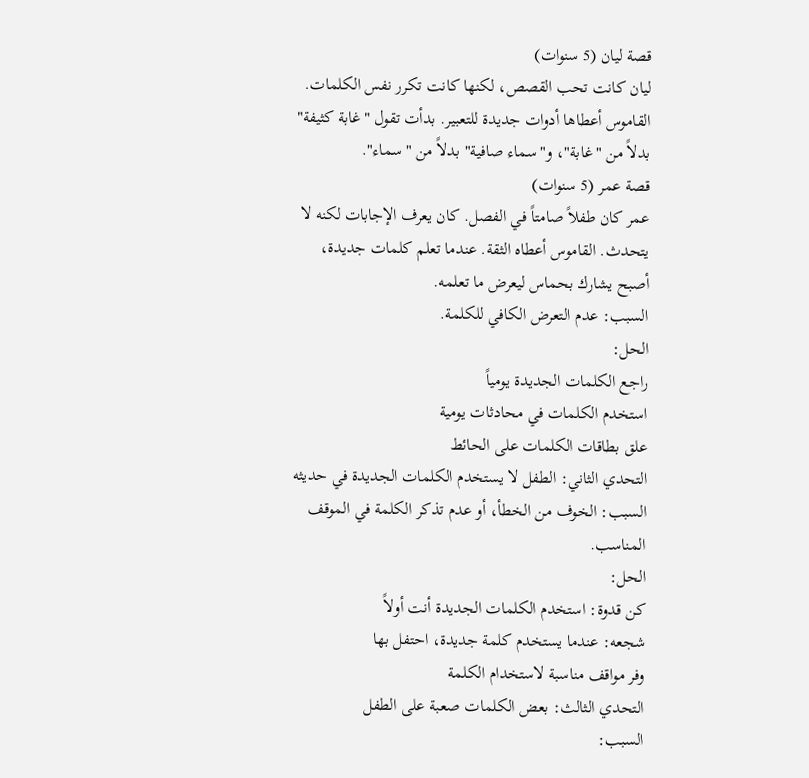قصة ليان (5 سنوات)
ليان كانت تحب القصص، لكنها كانت تكرر نفس الكلمات. القاموس أعطاها أدوات جديدة للتعبير. بدأت تقول "غابة كثيفة" بدلاً من "غابة"، و"سماء صافية" بدلاً من "سماء".
قصة عمر (5 سنوات)
عمر كان طفلاً صامتاً في الفصل. كان يعرف الإجابات لكنه لا يتحدث. القاموس أعطاه الثقة. عندما تعلم كلمات جديدة، أصبح يشارك بحماس ليعرض ما تعلمه.
السبب: عدم التعرض الكافي للكلمة.
الحل:
راجع الكلمات الجديدة يومياً
استخدم الكلمات في محادثات يومية
علق بطاقات الكلمات على الحائط
التحدي الثاني: الطفل لا يستخدم الكلمات الجديدة في حديثه
السبب: الخوف من الخطأ، أو عدم تذكر الكلمة في الموقف المناسب.
الحل:
كن قدوة: استخدم الكلمات الجديدة أنت أولاً
شجعه: عندما يستخدم كلمة جديدة، احتفل بها
وفر مواقف مناسبة لاستخدام الكلمة
التحدي الثالث: بعض الكلمات صعبة على الطفل
السبب: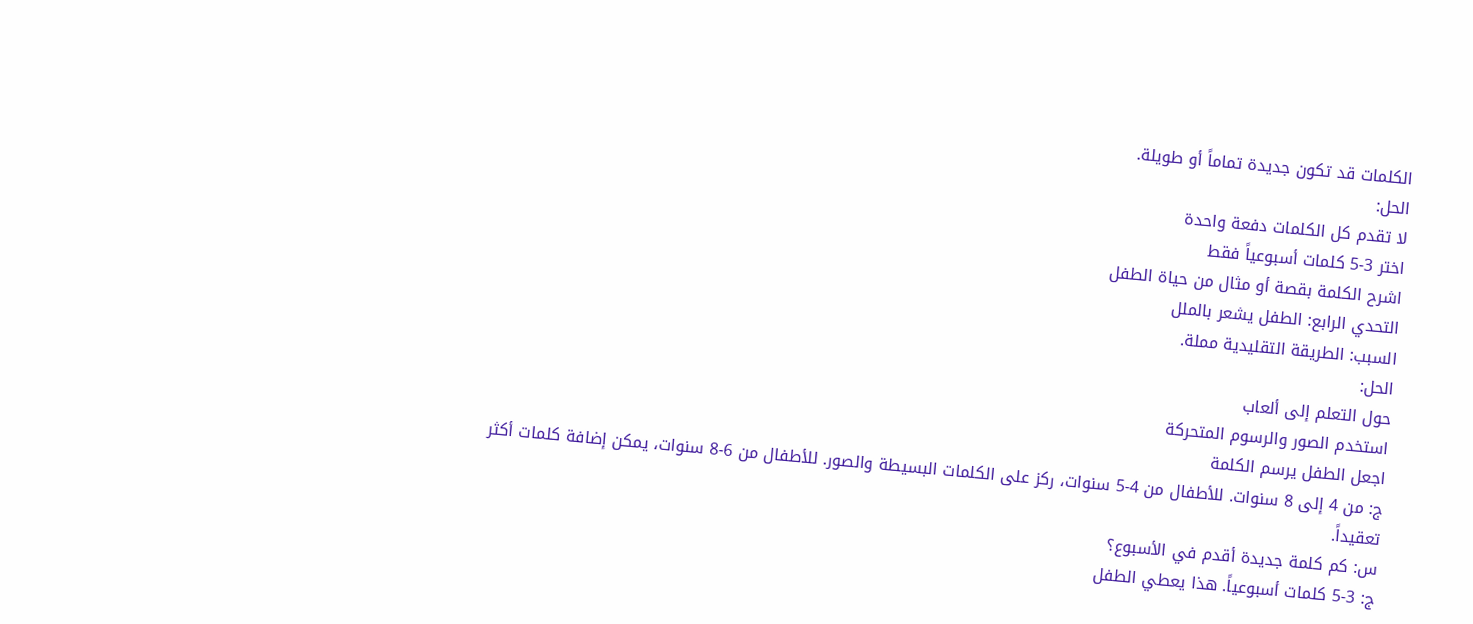الكلمات قد تكون جديدة تماماً أو طويلة.
الحل:
لا تقدم كل الكلمات دفعة واحدة
اختر 3-5 كلمات أسبوعياً فقط
اشرح الكلمة بقصة أو مثال من حياة الطفل
التحدي الرابع: الطفل يشعر بالملل
السبب: الطريقة التقليدية مملة.
الحل:
حول التعلم إلى ألعاب
استخدم الصور والرسوم المتحركة
اجعل الطفل يرسم الكلمة
ج: من 4 إلى 8 سنوات. للأطفال من 4-5 سنوات، ركز على الكلمات البسيطة والصور. للأطفال من 6-8 سنوات، يمكن إضافة كلمات أكثر تعقيداً.
س: كم كلمة جديدة أقدم في الأسبوع؟
ج: 3-5 كلمات أسبوعياً. هذا يعطي الطفل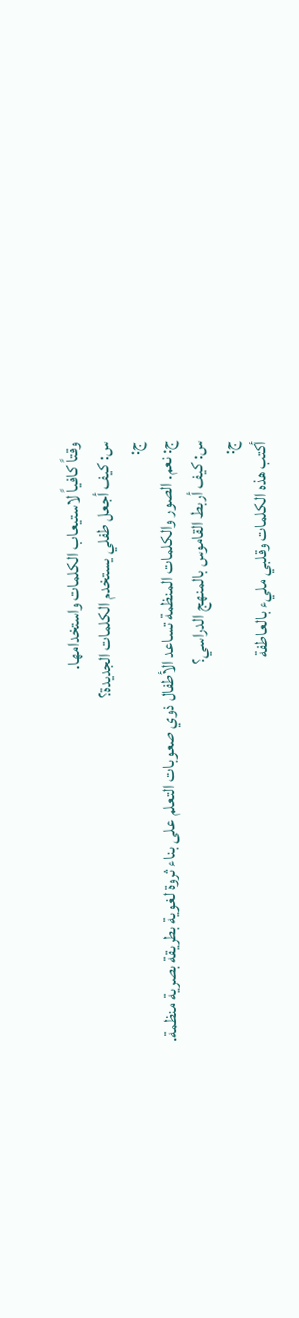وقتاً كافياً لاستيعاب الكلمات واستخدامها.
س: كيف أجعل طفلي يستخدم الكلمات الجديدة؟
ج:
ج: نعم. الصور والكلمات المنظمة تساعد الأطفال ذوي صعوبات التعلم على بناء ثروة لغوية بطريقة بصرية منظمة.
س: كيف أربط القاموس بالمنهج الدراسي؟
ج:
أكتب هذه الكلمات وقلبي مليء بالعاطفة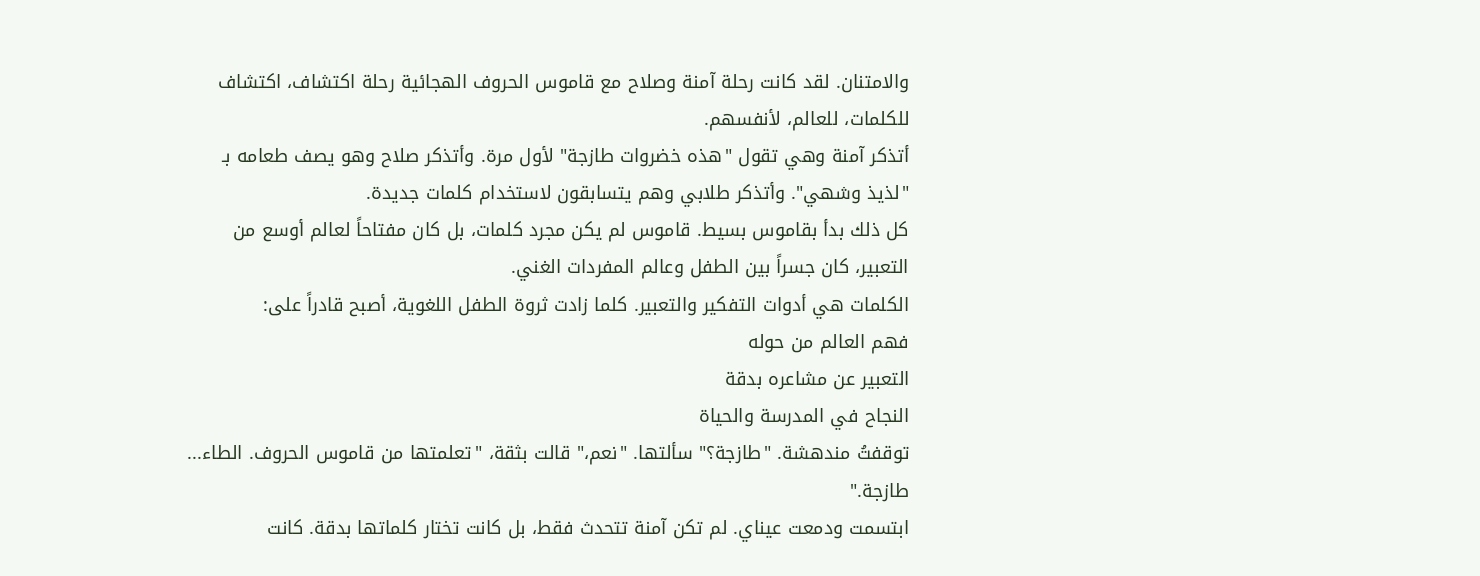والامتنان. لقد كانت رحلة آمنة وصلاح مع قاموس الحروف الهجائية رحلة اكتشاف، اكتشاف للكلمات، للعالم، لأنفسهم.
أتذكر آمنة وهي تقول "هذه خضروات طازجة" لأول مرة. وأتذكر صلاح وهو يصف طعامه بـ "لذيذ وشهي". وأتذكر طلابي وهم يتسابقون لاستخدام كلمات جديدة.
كل ذلك بدأ بقاموس بسيط. قاموس لم يكن مجرد كلمات، بل كان مفتاحاً لعالم أوسع من التعبير، كان جسراً بين الطفل وعالم المفردات الغني.
الكلمات هي أدوات التفكير والتعبير. كلما زادت ثروة الطفل اللغوية، أصبح قادراً على:
فهم العالم من حوله
التعبير عن مشاعره بدقة
النجاح في المدرسة والحياة
توقفتُ مندهشة. "طازجة؟" سألتها. "نعم،" قالت بثقة، "تعلمتها من قاموس الحروف. الطاء... طازجة."
ابتسمت ودمعت عيناي. لم تكن آمنة تتحدث فقط، بل كانت تختار كلماتها بدقة. كانت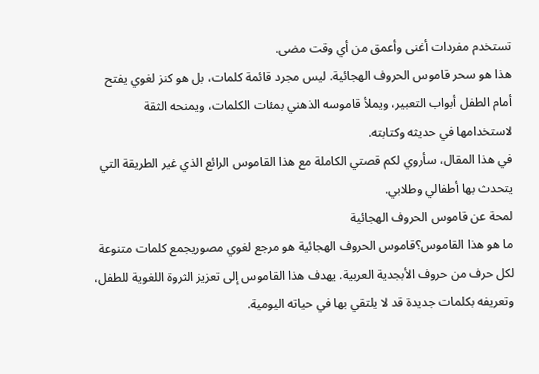تستخدم مفردات أغنى وأعمق من أي وقت مضى.
هذا هو سحر قاموس الحروف الهجائية. ليس مجرد قائمة كلمات، بل هو كنز لغوي يفتح أمام الطفل أبواب التعبير، ويملأ قاموسه الذهني بمئات الكلمات، ويمنحه الثقة لاستخدامها في حديثه وكتابته.
في هذا المقال، سأروي لكم قصتي الكاملة مع هذا القاموس الرائع الذي غير الطريقة التي يتحدث بها أطفالي وطلابي.
لمحة عن قاموس الحروف الهجائية
ما هو هذا القاموس؟قاموس الحروف الهجائية هو مرجع لغوي مصوريجمع كلمات متنوعة لكل حرف من حروف الأبجدية العربية. يهدف هذا القاموس إلى تعزيز الثروة اللغوية للطفل، وتعريفه بكلمات جديدة قد لا يلتقي بها في حياته اليومية.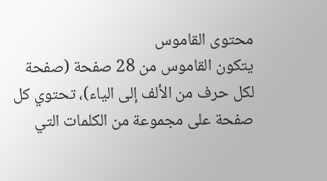محتوى القاموس
يتكون القاموس من 28 صفحة (صفحة لكل حرف من الألف إلى الياء)، تحتوي كل صفحة على مجموعة من الكلمات التي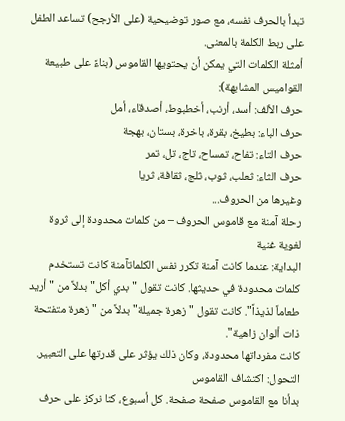تبدأ بالحرف نفسه، مع صور توضيحية (على الأرجح) تساعد الطفل على ربط الكلمة بالمعنى.
أمثلة الكلمات التي يمكن أن يحتويها القاموس (بناءً على طبيعة القواميس المشابهة):
حرف الألف: أسد، أرنب، أخطبوط، أصدقاء، أمل
حرف الباء: بطيخ، بقرة، باخرة، بستان، بهجة
حرف التاء: تفاح، تمساح، تاج، تل، تمر
حرف الثاء: ثعلب، ثوب، ثلج، ثقافة، ثريا
وغيرها من الحروف...
رحلة آمنة مع قاموس الحروف – من كلمات محدودة إلى ثروة لغوية غنية
البداية: عندما كانت آمنة تكرر نفس الكلماتآمنة كانت تستخدم كلمات محدودة في حديثها. كانت تقول "بدي أكل" بدلاً من "أريد طعاماً لذيذاً". كانت تقول "زهرة جميلة" بدلاً من "زهرة متفتحة ذات ألوان زاهية".
كانت مفرداتها محدودة، وكان ذلك يؤثر على قدرتها على التعبير.
التحول: اكتشاف القاموس
بدأنا مع القاموس صفحة صفحة. كل أسبوع، كنا نركز على حرف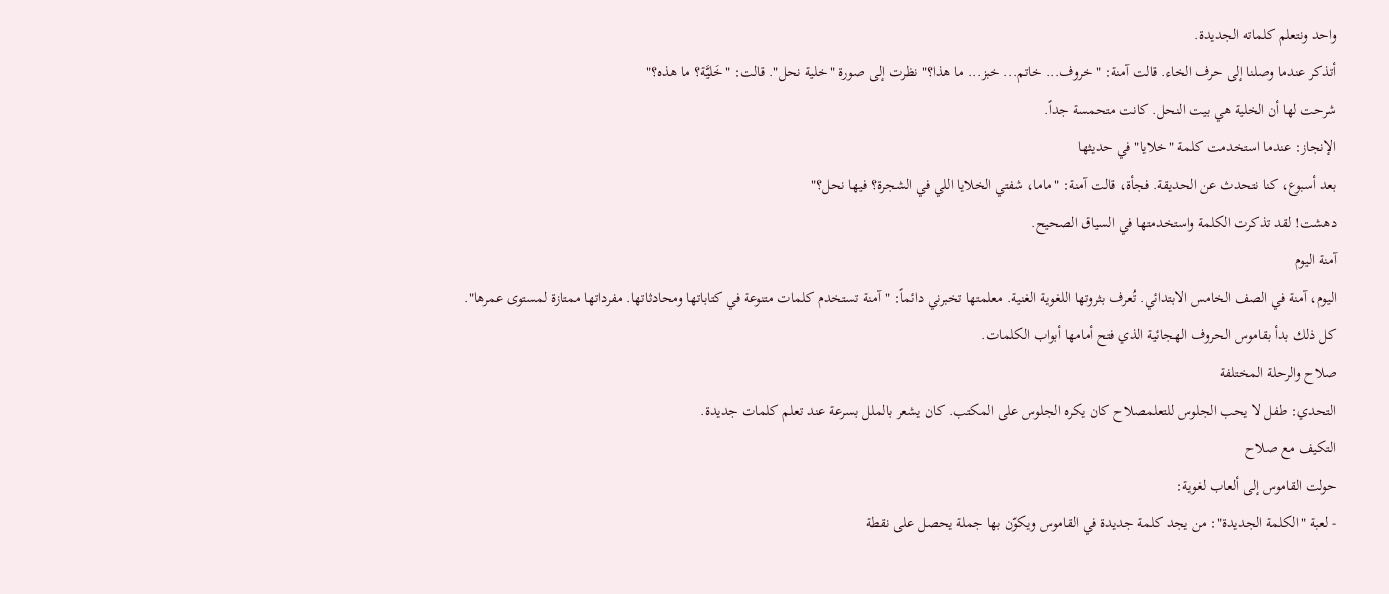واحد ونتعلم كلماته الجديدة.
أتذكر عندما وصلنا إلى حرف الخاء. قالت آمنة: "خروف... خاتم... خبز... ما هذا؟" نظرت إلى صورة "خلية نحل". قالت: "خَليَّة؟ ما هذه؟"
شرحت لها أن الخلية هي بيت النحل. كانت متحمسة جداً.
الإنجاز: عندما استخدمت كلمة "خلايا" في حديثها
بعد أسبوع، كنا نتحدث عن الحديقة. فجأة، قالت آمنة: "ماما، شفتي الخلايا اللي في الشجرة؟ فيها نحل؟"
دهشت! لقد تذكرت الكلمة واستخدمتها في السياق الصحيح.
آمنة اليوم
اليوم، آمنة في الصف الخامس الابتدائي. تُعرف بثروتها اللغوية الغنية. معلمتها تخبرني دائماً: "آمنة تستخدم كلمات متنوعة في كتاباتها ومحادثاتها. مفرداتها ممتازة لمستوى عمرها".
كل ذلك بدأ بقاموس الحروف الهجائية الذي فتح أمامها أبواب الكلمات.
صلاح والرحلة المختلفة
التحدي: طفل لا يحب الجلوس للتعلمصلاح كان يكره الجلوس على المكتب. كان يشعر بالملل بسرعة عند تعلم كلمات جديدة.
التكيف مع صلاح
حولت القاموس إلى ألعاب لغوية:
- لعبة "الكلمة الجديدة": من يجد كلمة جديدة في القاموس ويكوّن بها جملة يحصل على نقطة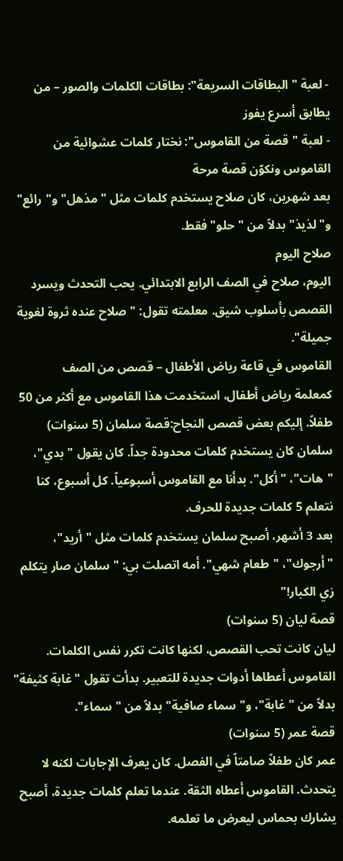- لعبة "البطاقات السريعة": بطاقات الكلمات والصور – من يطابق أسرع يفوز
- لعبة "قصة من القاموس": نختار كلمات عشوائية من القاموس ونكوّن قصة مرحة
بعد شهرين، كان صلاح يستخدم كلمات مثل "مذهل" و"رائع" و"لذيذ" بدلاً من "حلو" فقط.
صلاح اليوم
اليوم، صلاح في الصف الرابع الابتدائي. يحب التحدث ويسرد القصص بأسلوب شيق. معلمته تقول: "صلاح عنده ثروة لغوية جميلة".
القاموس في قاعة رياض الأطفال – قصص من الصف
كمعلمة رياض أطفال، استخدمت هذا القاموس مع أكثر من 50 طفلاً. إليكم بعض قصص النجاح:قصة سلمان (5 سنوات)
سلمان كان يستخدم كلمات محدودة جداً. كان يقول "بدي"، "هات"، "أكل". بدأنا مع القاموس أسبوعياً. كل أسبوع، كنا نتعلم 5 كلمات جديدة للحرف.
بعد 3 أشهر، أصبح سلمان يستخدم كلمات مثل "أريد"، "أرجوك"، "طعام شهي". أمه اتصلت بي: "سلمان صار يتكلم زي الكبار!"
قصة ليان (5 سنوات)
ليان كانت تحب القصص، لكنها كانت تكرر نفس الكلمات. القاموس أعطاها أدوات جديدة للتعبير. بدأت تقول "غابة كثيفة" بدلاً من "غابة"، و"سماء صافية" بدلاً من "سماء".
قصة عمر (5 سنوات)
عمر كان طفلاً صامتاً في الفصل. كان يعرف الإجابات لكنه لا يتحدث. القاموس أعطاه الثقة. عندما تعلم كلمات جديدة، أصبح يشارك بحماس ليعرض ما تعلمه.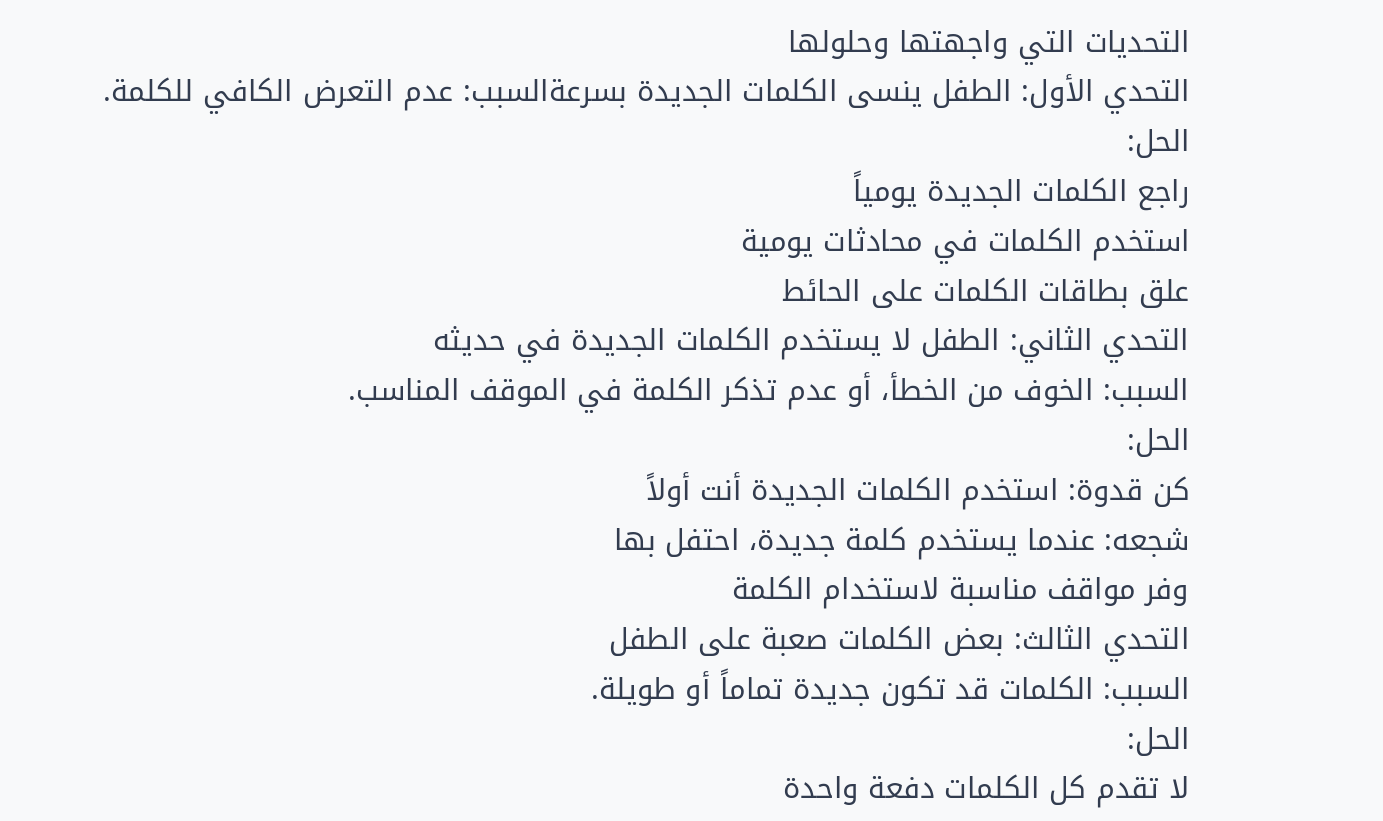التحديات التي واجهتها وحلولها
التحدي الأول: الطفل ينسى الكلمات الجديدة بسرعةالسبب: عدم التعرض الكافي للكلمة.
الحل:
راجع الكلمات الجديدة يومياً
استخدم الكلمات في محادثات يومية
علق بطاقات الكلمات على الحائط
التحدي الثاني: الطفل لا يستخدم الكلمات الجديدة في حديثه
السبب: الخوف من الخطأ، أو عدم تذكر الكلمة في الموقف المناسب.
الحل:
كن قدوة: استخدم الكلمات الجديدة أنت أولاً
شجعه: عندما يستخدم كلمة جديدة، احتفل بها
وفر مواقف مناسبة لاستخدام الكلمة
التحدي الثالث: بعض الكلمات صعبة على الطفل
السبب: الكلمات قد تكون جديدة تماماً أو طويلة.
الحل:
لا تقدم كل الكلمات دفعة واحدة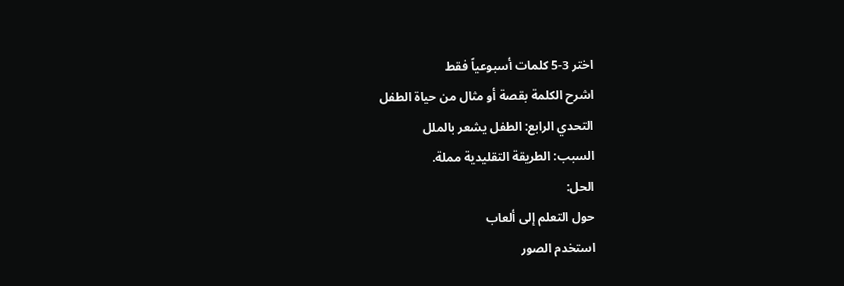اختر 3-5 كلمات أسبوعياً فقط
اشرح الكلمة بقصة أو مثال من حياة الطفل
التحدي الرابع: الطفل يشعر بالملل
السبب: الطريقة التقليدية مملة.
الحل:
حول التعلم إلى ألعاب
استخدم الصور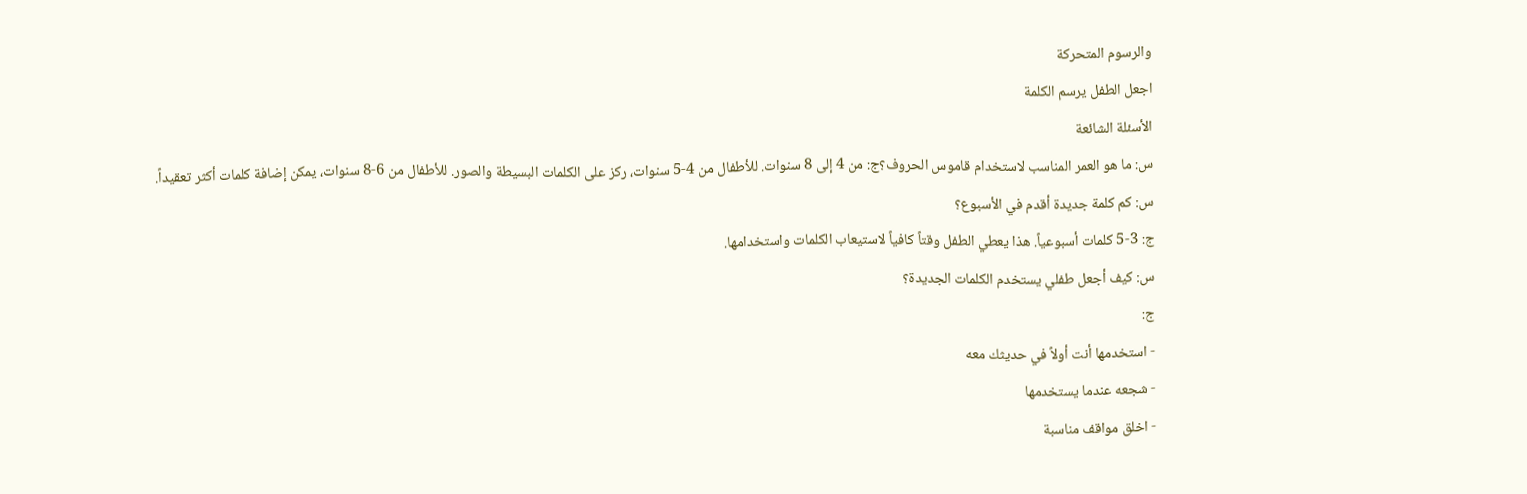والرسوم المتحركة
اجعل الطفل يرسم الكلمة
الأسئلة الشائعة
س: ما هو العمر المناسب لاستخدام قاموس الحروف؟ج: من 4 إلى 8 سنوات. للأطفال من 4-5 سنوات، ركز على الكلمات البسيطة والصور. للأطفال من 6-8 سنوات، يمكن إضافة كلمات أكثر تعقيداً.
س: كم كلمة جديدة أقدم في الأسبوع؟
ج: 3-5 كلمات أسبوعياً. هذا يعطي الطفل وقتاً كافياً لاستيعاب الكلمات واستخدامها.
س: كيف أجعل طفلي يستخدم الكلمات الجديدة؟
ج:
- استخدمها أنت أولاً في حديثك معه
- شجعه عندما يستخدمها
- اخلق مواقف مناسبة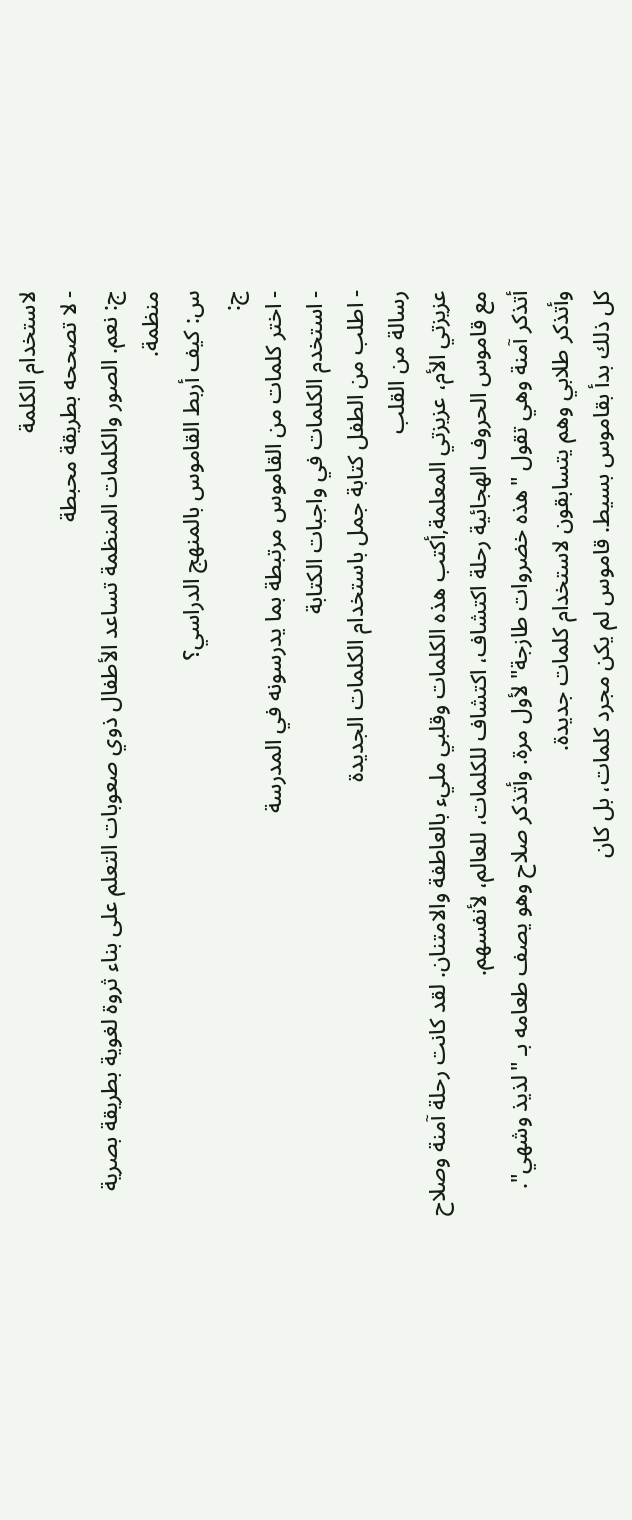لاستخدام الكلمة
- لا تصححه بطريقة محبطة
ج: نعم. الصور والكلمات المنظمة تساعد الأطفال ذوي صعوبات التعلم على بناء ثروة لغوية بطريقة بصرية منظمة.
س: كيف أربط القاموس بالمنهج الدراسي؟
ج:
- اختر كلمات من القاموس مرتبطة بما يدرسونه في المدرسة
- استخدم الكلمات في واجبات الكتابة
- اطلب من الطفل كتابة جمل باستخدام الكلمات الجديدة
رسالة من القلب
عزيزتي الأم، عزيزتي المعلمة,أكتب هذه الكلمات وقلبي مليء بالعاطفة والامتنان. لقد كانت رحلة آمنة وصلاح مع قاموس الحروف الهجائية رحلة اكتشاف، اكتشاف للكلمات، للعالم، لأنفسهم.
أتذكر آمنة وهي تقول "هذه خضروات طازجة" لأول مرة. وأتذكر صلاح وهو يصف طعامه بـ "لذيذ وشهي". وأتذكر طلابي وهم يتسابقون لاستخدام كلمات جديدة.
كل ذلك بدأ بقاموس بسيط. قاموس لم يكن مجرد كلمات، بل كان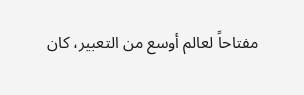مفتاحاً لعالم أوسع من التعبير، كان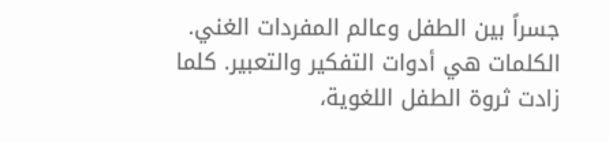جسراً بين الطفل وعالم المفردات الغني.
الكلمات هي أدوات التفكير والتعبير. كلما زادت ثروة الطفل اللغوية،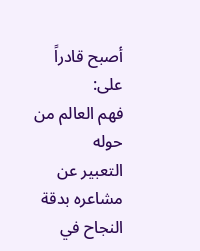أصبح قادراً على:
فهم العالم من حوله
التعبير عن مشاعره بدقة
النجاح في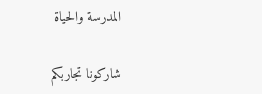المدرسة والحياة

شاركونا تجاربكم